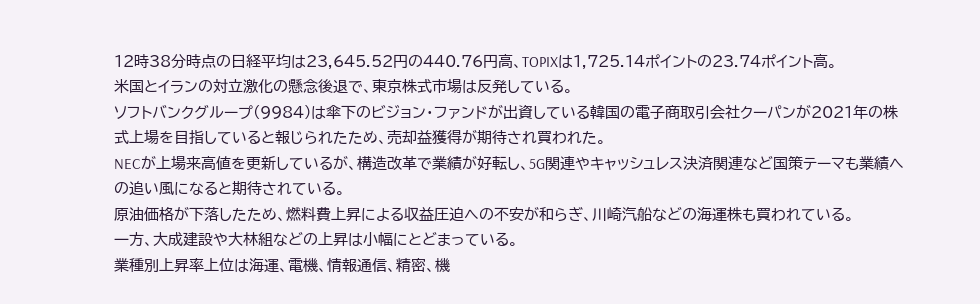12時38分時点の日経平均は23,645.52円の440.76円高、TOPIXは1,725.14ポイントの23.74ポイント高。
米国とイランの対立激化の懸念後退で、東京株式市場は反発している。
ソフトバンクグループ(9984)は傘下のビジョン・ファンドが出資している韓国の電子商取引会社クーパンが2021年の株式上場を目指していると報じられたため、売却益獲得が期待され買われた。
NECが上場来高値を更新しているが、構造改革で業績が好転し、5G関連やキャッシュレス決済関連など国策テーマも業績への追い風になると期待されている。
原油価格が下落したため、燃料費上昇による収益圧迫への不安が和らぎ、川崎汽船などの海運株も買われている。
一方、大成建設や大林組などの上昇は小幅にとどまっている。
業種別上昇率上位は海運、電機、情報通信、精密、機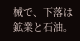械で、下落は鉱業と石油。